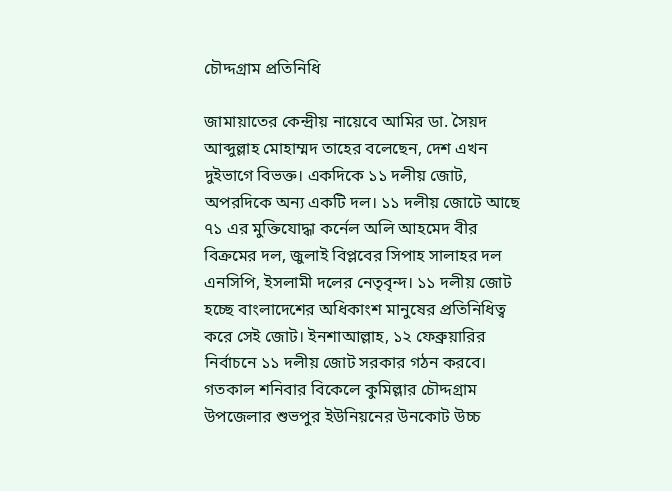চৌদ্দগ্রাম প্রতিনিধি

জামায়াতের কেন্দ্রীয় নায়েবে আমির ডা. সৈয়দ আব্দুল্লাহ মোহাম্মদ তাহের বলেছেন, দেশ এখন দুইভাগে বিভক্ত। একদিকে ১১ দলীয় জোট, অপরদিকে অন্য একটি দল। ১১ দলীয় জোটে আছে ৭১ এর মুক্তিযোদ্ধা কর্নেল অলি আহমেদ বীর বিক্রমের দল, জুলাই বিপ্লবের সিপাহ সালাহর দল এনসিপি, ইসলামী দলের নেতৃবৃন্দ। ১১ দলীয় জোট হচ্ছে বাংলাদেশের অধিকাংশ মানুষের প্রতিনিধিত্ব করে সেই জোট। ইনশাআল্লাহ, ১২ ফেব্রুয়ারির নির্বাচনে ১১ দলীয় জোট সরকার গঠন করবে।
গতকাল শনিবার বিকেলে কুমিল্লার চৌদ্দগ্রাম উপজেলার শুভপুর ইউনিয়নের উনকোট উচ্চ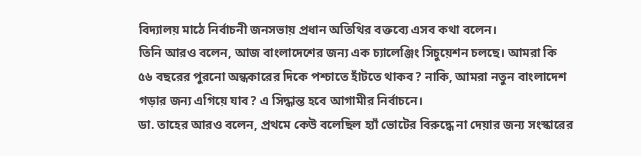বিদ্যালয় মাঠে নির্বাচনী জনসভায় প্রধান অতিথির বক্তব্যে এসব কথা বলেন।
তিনি আরও বলেন, আজ বাংলাদেশের জন্য এক চ্যালেঞ্জিং সিচুয়েশন চলছে। আমরা কি ৫৬ বছরের পুরনো অন্ধকারের দিকে পশ্চাতে হাঁটতে থাকব? নাকি, আমরা নতুন বাংলাদেশ গড়ার জন্য এগিয়ে যাব? এ সিদ্ধান্ত হবে আগামীর নির্বাচনে।
ডা. তাহের আরও বলেন, প্রথমে কেউ বলেছিল হ্যাঁ ভোটের বিরুদ্ধে না দেয়ার জন্য সংস্কারের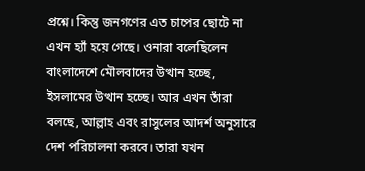প্রশ্নে। কিন্তু জনগণের এত চাপের ছোটে না এখন হ্যাঁ হয়ে গেছে। ওনারা বলেছিলেন বাংলাদেশে মৌলবাদের উত্থান হচ্ছে, ইসলামের উত্থান হচ্ছে। আর এখন তাঁরা বলছে, আল্লাহ এবং রাসুলের আদর্শ অনুসারে দেশ পরিচালনা করবে। তারা যখন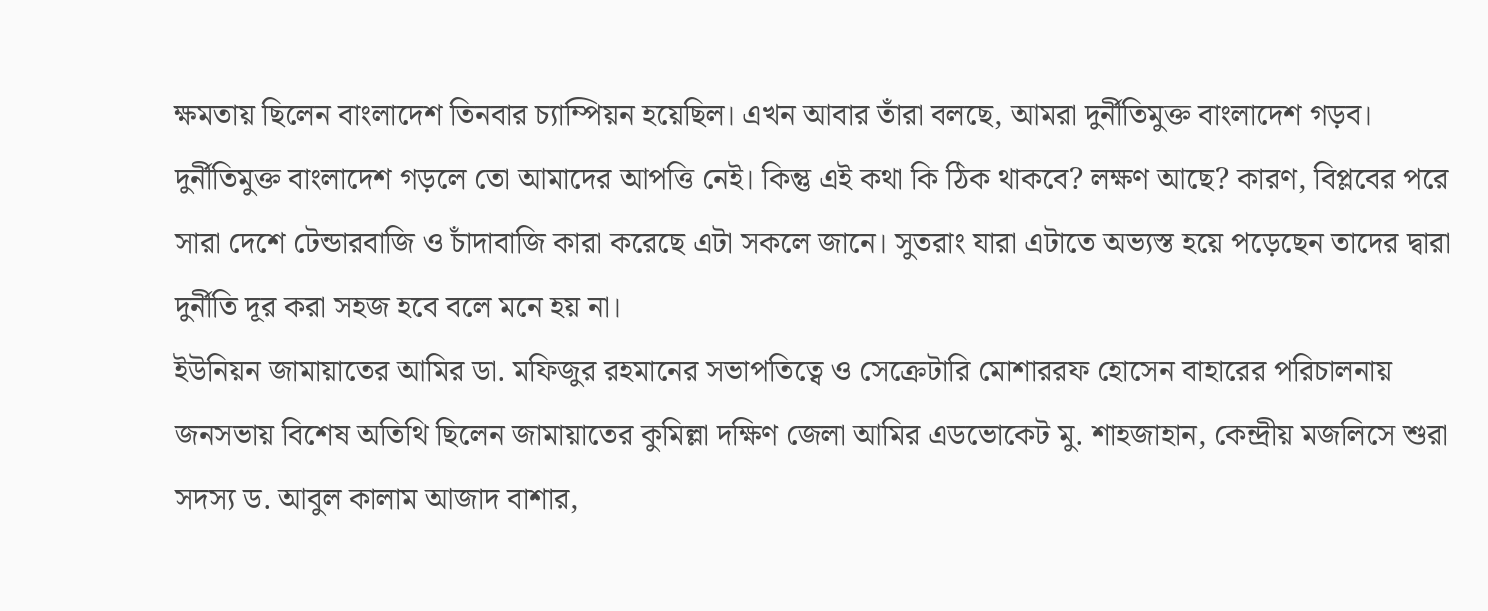ক্ষমতায় ছিলেন বাংলাদেশ তিনবার চ্যাম্পিয়ন হয়েছিল। এখন আবার তাঁরা বলছে, আমরা দুর্নীতিমুক্ত বাংলাদেশ গড়ব। দুর্নীতিমুক্ত বাংলাদেশ গড়লে তো আমাদের আপত্তি নেই। কিন্তু এই কথা কি ঠিক থাকবে? লক্ষণ আছে? কারণ, বিপ্লবের পরে সারা দেশে টেন্ডারবাজি ও চাঁদাবাজি কারা করেছে এটা সকলে জানে। সুতরাং যারা এটাতে অভ্যস্ত হয়ে পড়েছেন তাদের দ্বারা দুর্নীতি দূর করা সহজ হবে বলে মনে হয় না।
ইউনিয়ন জামায়াতের আমির ডা. মফিজুর রহমানের সভাপতিত্বে ও সেক্রেটারি মোশাররফ হোসেন বাহারের পরিচালনায় জনসভায় বিশেষ অতিথি ছিলেন জামায়াতের কুমিল্লা দক্ষিণ জেলা আমির এডভোকেট মু. শাহজাহান, কেন্দ্রীয় মজলিসে শুরা সদস্য ড. আবুল কালাম আজাদ বাশার,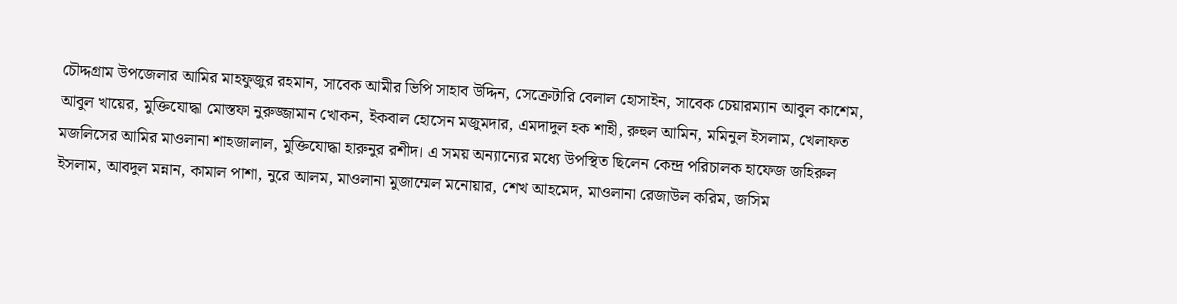চৌদ্দগ্রাম উপজেলার আমির মাহফুজুর রহমান, সাবেক আমীর ভিপি সাহাব উদ্দিন, সেক্রেটারি বেলাল হোসাইন, সাবেক চেয়ারম্যান আবুল কাশেম, আবুল খায়ের, মুক্তিযোদ্ধা মোস্তফা নুরুজ্জামান খোকন, ইকবাল হোসেন মজুমদার, এমদাদুল হক শাহী, রুহুল আমিন, মমিনুল ইসলাম, খেলাফত মজলিসের আমির মাওলানা শাহজালাল, মুক্তিযোদ্ধা হারুনুর রশীদ। এ সময় অন্যান্যের মধ্যে উপস্থিত ছিলেন কেন্দ্র পরিচালক হাফেজ জহিরুল ইসলাম, আবদুল মন্নান, কামাল পাশা, নুরে আলম, মাওলানা মুজাম্মেল মনোয়ার, শেখ আহমেদ, মাওলানা রেজাউল করিম, জসিম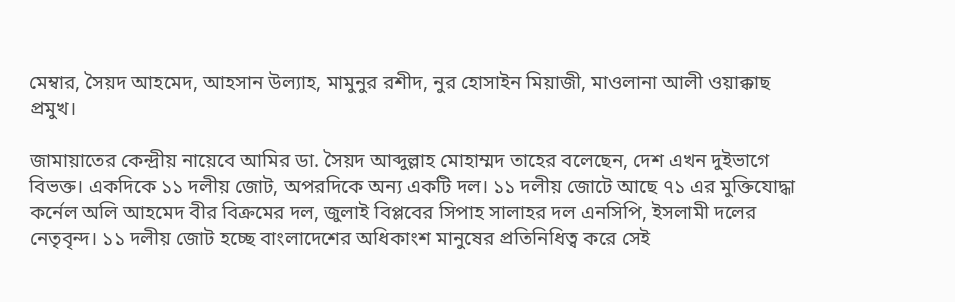মেম্বার, সৈয়দ আহমেদ, আহসান উল্যাহ, মামুনুর রশীদ, নুর হোসাইন মিয়াজী, মাওলানা আলী ওয়াক্কাছ প্রমুখ।

জামায়াতের কেন্দ্রীয় নায়েবে আমির ডা. সৈয়দ আব্দুল্লাহ মোহাম্মদ তাহের বলেছেন, দেশ এখন দুইভাগে বিভক্ত। একদিকে ১১ দলীয় জোট, অপরদিকে অন্য একটি দল। ১১ দলীয় জোটে আছে ৭১ এর মুক্তিযোদ্ধা কর্নেল অলি আহমেদ বীর বিক্রমের দল, জুলাই বিপ্লবের সিপাহ সালাহর দল এনসিপি, ইসলামী দলের নেতৃবৃন্দ। ১১ দলীয় জোট হচ্ছে বাংলাদেশের অধিকাংশ মানুষের প্রতিনিধিত্ব করে সেই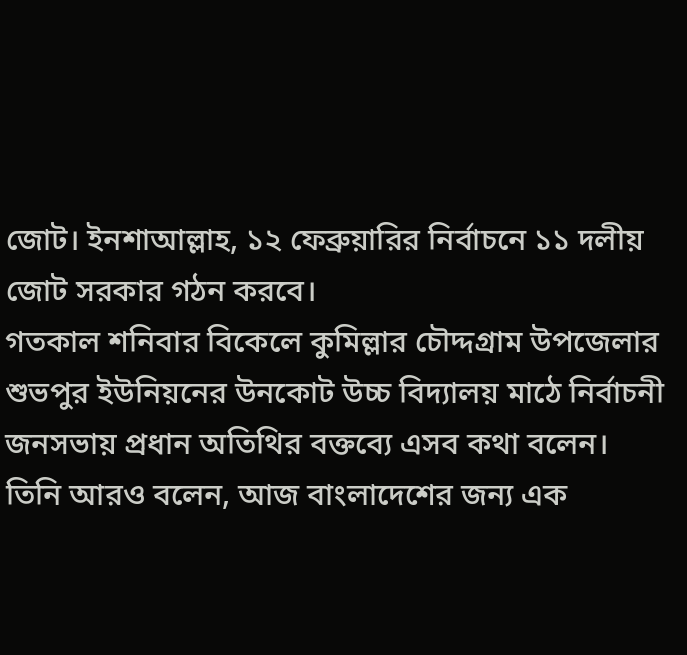জোট। ইনশাআল্লাহ, ১২ ফেব্রুয়ারির নির্বাচনে ১১ দলীয় জোট সরকার গঠন করবে।
গতকাল শনিবার বিকেলে কুমিল্লার চৌদ্দগ্রাম উপজেলার শুভপুর ইউনিয়নের উনকোট উচ্চ বিদ্যালয় মাঠে নির্বাচনী জনসভায় প্রধান অতিথির বক্তব্যে এসব কথা বলেন।
তিনি আরও বলেন, আজ বাংলাদেশের জন্য এক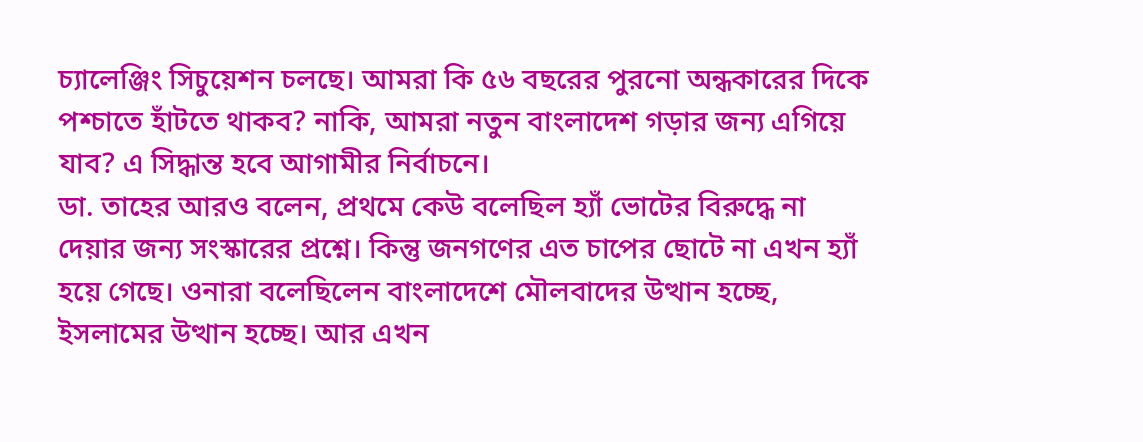চ্যালেঞ্জিং সিচুয়েশন চলছে। আমরা কি ৫৬ বছরের পুরনো অন্ধকারের দিকে পশ্চাতে হাঁটতে থাকব? নাকি, আমরা নতুন বাংলাদেশ গড়ার জন্য এগিয়ে যাব? এ সিদ্ধান্ত হবে আগামীর নির্বাচনে।
ডা. তাহের আরও বলেন, প্রথমে কেউ বলেছিল হ্যাঁ ভোটের বিরুদ্ধে না দেয়ার জন্য সংস্কারের প্রশ্নে। কিন্তু জনগণের এত চাপের ছোটে না এখন হ্যাঁ হয়ে গেছে। ওনারা বলেছিলেন বাংলাদেশে মৌলবাদের উত্থান হচ্ছে, ইসলামের উত্থান হচ্ছে। আর এখন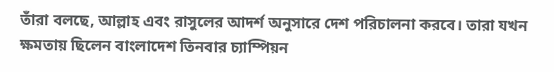তাঁরা বলছে, আল্লাহ এবং রাসুলের আদর্শ অনুসারে দেশ পরিচালনা করবে। তারা যখন ক্ষমতায় ছিলেন বাংলাদেশ তিনবার চ্যাম্পিয়ন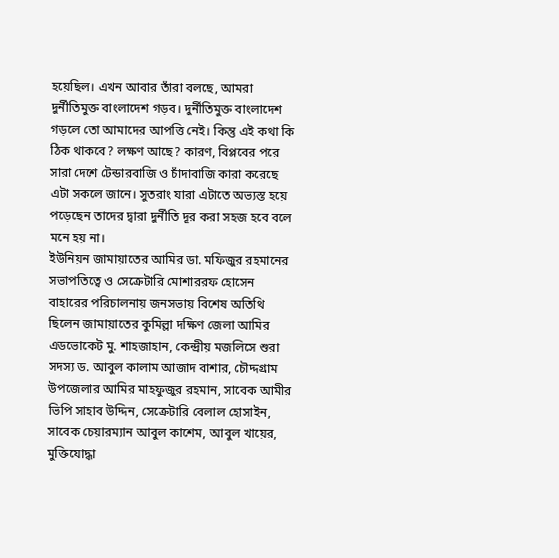হয়েছিল। এখন আবার তাঁরা বলছে, আমরা দুর্নীতিমুক্ত বাংলাদেশ গড়ব। দুর্নীতিমুক্ত বাংলাদেশ গড়লে তো আমাদের আপত্তি নেই। কিন্তু এই কথা কি ঠিক থাকবে? লক্ষণ আছে? কারণ, বিপ্লবের পরে সারা দেশে টেন্ডারবাজি ও চাঁদাবাজি কারা করেছে এটা সকলে জানে। সুতরাং যারা এটাতে অভ্যস্ত হয়ে পড়েছেন তাদের দ্বারা দুর্নীতি দূর করা সহজ হবে বলে মনে হয় না।
ইউনিয়ন জামায়াতের আমির ডা. মফিজুর রহমানের সভাপতিত্বে ও সেক্রেটারি মোশাররফ হোসেন বাহারের পরিচালনায় জনসভায় বিশেষ অতিথি ছিলেন জামায়াতের কুমিল্লা দক্ষিণ জেলা আমির এডভোকেট মু. শাহজাহান, কেন্দ্রীয় মজলিসে শুরা সদস্য ড. আবুল কালাম আজাদ বাশার, চৌদ্দগ্রাম উপজেলার আমির মাহফুজুর রহমান, সাবেক আমীর ভিপি সাহাব উদ্দিন, সেক্রেটারি বেলাল হোসাইন, সাবেক চেয়ারম্যান আবুল কাশেম, আবুল খায়ের, মুক্তিযোদ্ধা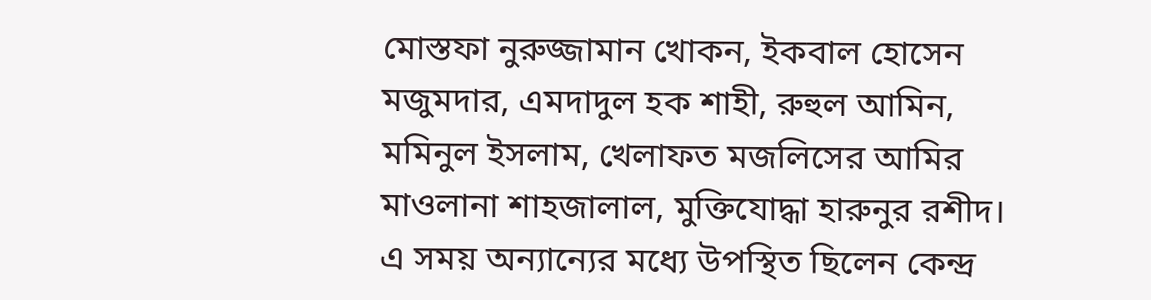মোস্তফা নুরুজ্জামান খোকন, ইকবাল হোসেন মজুমদার, এমদাদুল হক শাহী, রুহুল আমিন, মমিনুল ইসলাম, খেলাফত মজলিসের আমির মাওলানা শাহজালাল, মুক্তিযোদ্ধা হারুনুর রশীদ। এ সময় অন্যান্যের মধ্যে উপস্থিত ছিলেন কেন্দ্র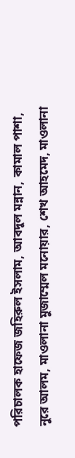পরিচালক হাফেজ জহিরুল ইসলাম, আবদুল মন্নান, কামাল পাশা, নুরে আলম, মাওলানা মুজাম্মেল মনোয়ার, শেখ আহমেদ, মাওলানা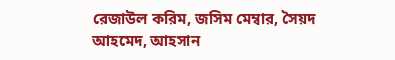রেজাউল করিম, জসিম মেম্বার, সৈয়দ আহমেদ, আহসান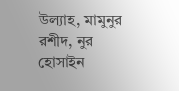উল্যাহ, মামুনুর রশীদ, নুর হোসাইন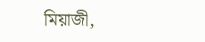মিয়াজী,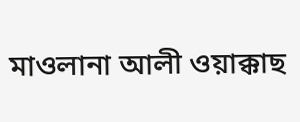মাওলানা আলী ওয়াক্কাছ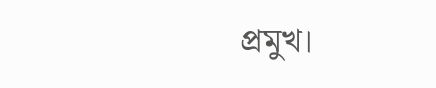প্রমুখ।